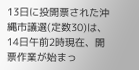13日に投開票された沖縄市議選(定数30)は、14日午前2時現在、開票作業が始まっ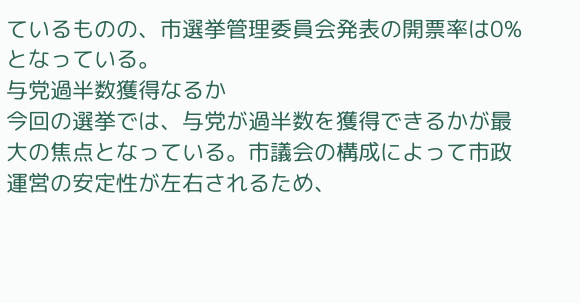ているものの、市選挙管理委員会発表の開票率は0%となっている。
与党過半数獲得なるか
今回の選挙では、与党が過半数を獲得できるかが最大の焦点となっている。市議会の構成によって市政運営の安定性が左右されるため、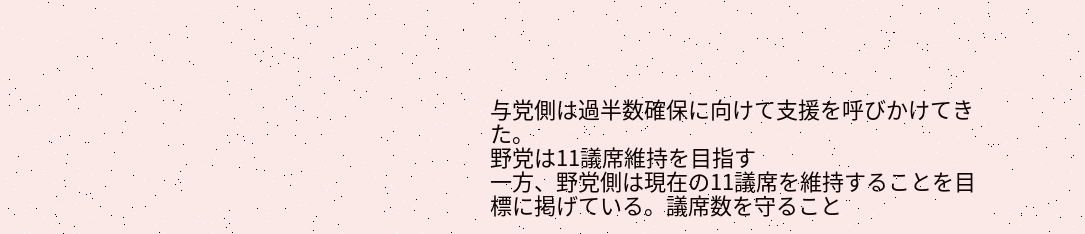与党側は過半数確保に向けて支援を呼びかけてきた。
野党は11議席維持を目指す
一方、野党側は現在の11議席を維持することを目標に掲げている。議席数を守ること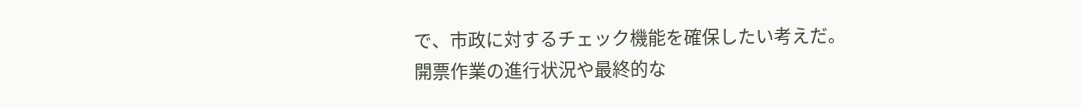で、市政に対するチェック機能を確保したい考えだ。
開票作業の進行状況や最終的な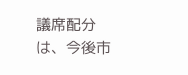議席配分は、今後市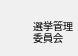選挙管理委員会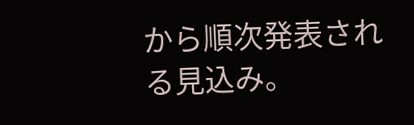から順次発表される見込み。